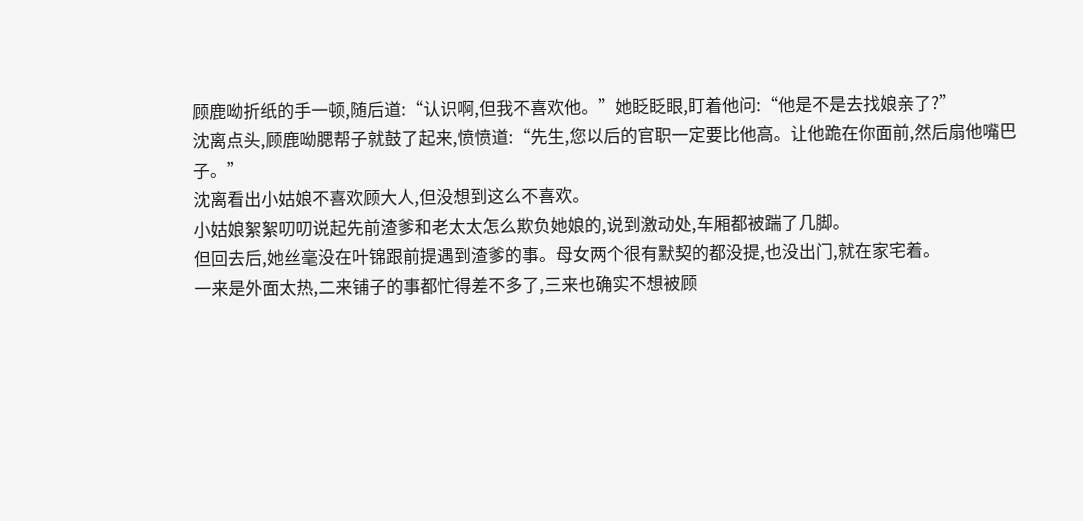顾鹿呦折纸的手一顿,随后道:“认识啊,但我不喜欢他。”她眨眨眼,盯着他问:“他是不是去找娘亲了?”
沈离点头,顾鹿呦腮帮子就鼓了起来,愤愤道:“先生,您以后的官职一定要比他高。让他跪在你面前,然后扇他嘴巴子。”
沈离看出小姑娘不喜欢顾大人,但没想到这么不喜欢。
小姑娘絮絮叨叨说起先前渣爹和老太太怎么欺负她娘的,说到激动处,车厢都被踹了几脚。
但回去后,她丝毫没在叶锦跟前提遇到渣爹的事。母女两个很有默契的都没提,也没出门,就在家宅着。
一来是外面太热,二来铺子的事都忙得差不多了,三来也确实不想被顾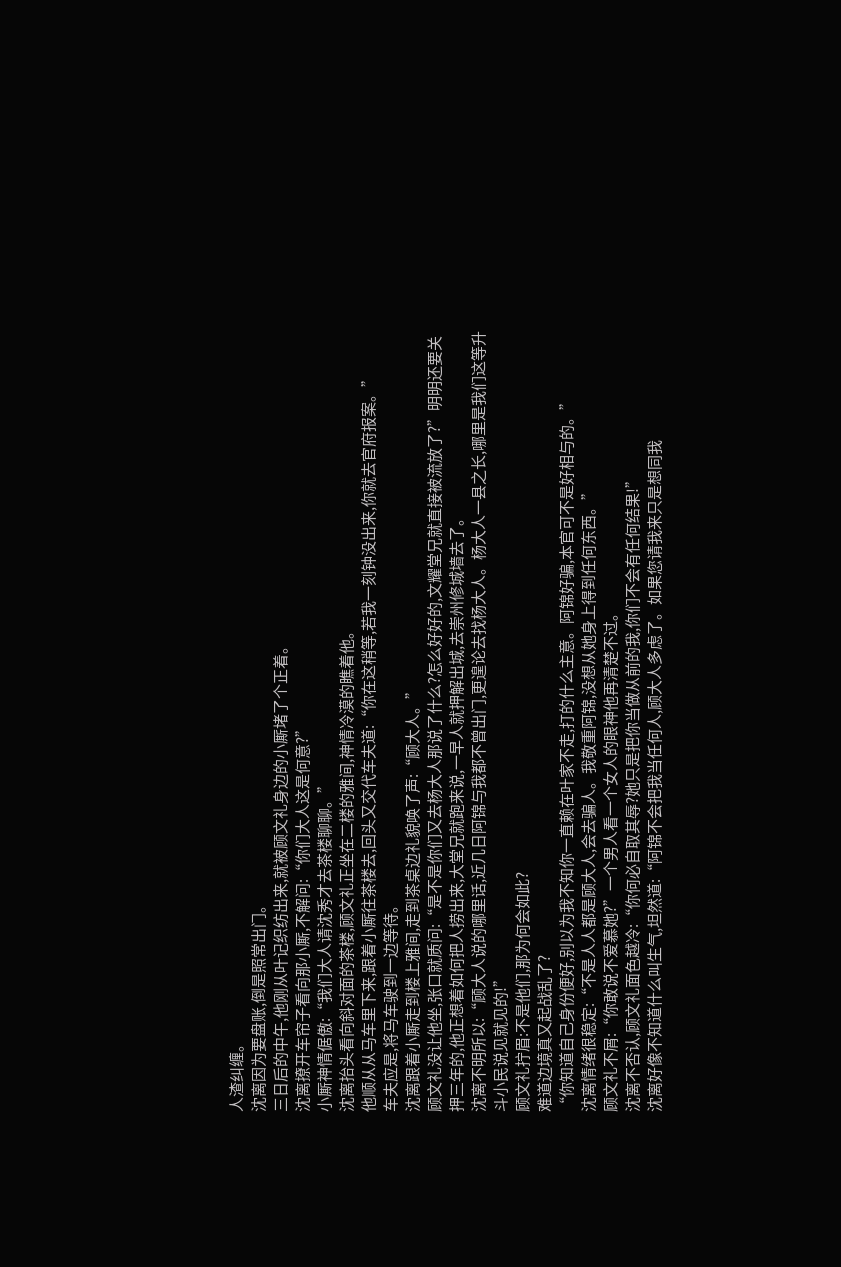人渣纠缠。
沈离因为要盘账,倒是照常出门。
三日后的中午,他刚从叶记织纺出来,就被顾文礼身边的小厮堵了个正着。
沈离撩开车帘子看向那小厮,不解问:“你们大人这是何意?”
小厮神情倨傲:“我们大人请沈秀才去茶楼聊聊。”
沈离抬头看向斜对面的茶楼,顾文礼正坐在二楼的雅间,神情冷漠的瞧着他。
他顺从从马车里下来,跟着小厮往茶楼去,回头又交代车夫道:“你在这稍等,若我一刻钟没出来,你就去官府报案。”
车夫应是,将马车驶到一边等待。
沈离跟着小厮走到楼上雅间,走到茶桌边礼貌唤了声:“顾大人。”
顾文礼没让他坐,张口就质问:“是不是你们又去杨大人那说了什么?怎么好好的,文耀堂兄就直接被流放了?”明明还要关押三年的,他正想着如何把人捞出来,大堂兄就跑来说,一早人就押解出城,去崇州修城墙去了。
沈离不明所以:“顾大人说的哪里话,近几日阿锦与我都不曾出门,更遑论去找杨大人。杨大人一县之长,哪里是我们这等升斗小民说见就见的!”
顾文礼拧眉:不是他们,那为何会如此?
难道边境真又起战乱了?
“你知道自己身份便好,别以为我不知你一直赖在叶家不走,打的什么主意。阿锦好骗,本官可不是好相与的。”
沈离情绪很稳定:“不是人人都是顾大人,会去骗人。我敬重阿锦,没想从她身上得到任何东西。”
顾文礼不屑:“你敢说不爱慕她?”一个男人看一个女人的眼神他再清楚不过。
沈离不否认,顾文礼面色越冷:“你何必自取其辱?她只是把你当做从前的我,你们不会有任何结果!”
沈离好像不知道什么叫生气,坦然道:“阿锦不会把我当任何人,顾大人多虑了。如果您请我来只是想同我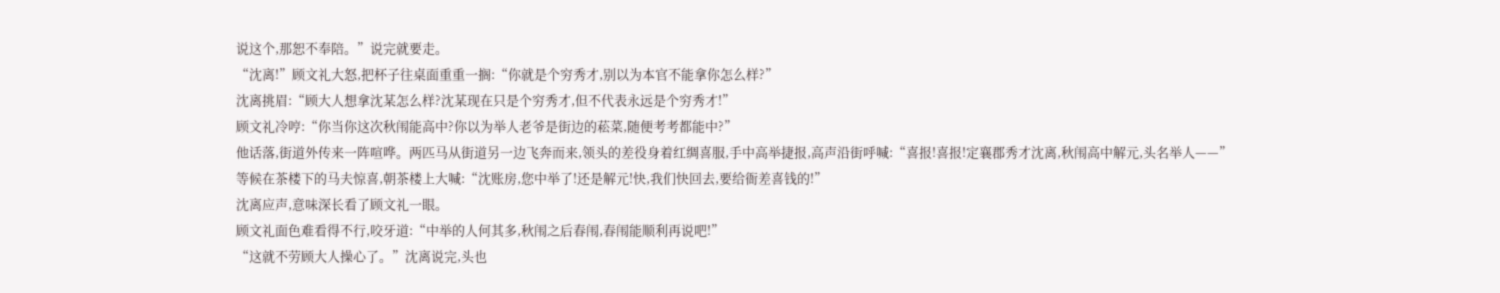说这个,那恕不奉陪。”说完就要走。
“沈离!”顾文礼大怒,把杯子往桌面重重一搁:“你就是个穷秀才,别以为本官不能拿你怎么样?”
沈离挑眉:“顾大人想拿沈某怎么样?沈某现在只是个穷秀才,但不代表永远是个穷秀才!”
顾文礼冷哼:“你当你这次秋闱能高中?你以为举人老爷是街边的菘菜,随便考考都能中?”
他话落,街道外传来一阵喧哗。两匹马从街道另一边飞奔而来,领头的差役身着红绸喜服,手中高举捷报,高声沿街呼喊:“喜报!喜报!定襄郡秀才沈离,秋闱高中解元,头名举人——”
等候在茶楼下的马夫惊喜,朝茶楼上大喊:“沈账房,您中举了!还是解元!快,我们快回去,要给衙差喜钱的!”
沈离应声,意味深长看了顾文礼一眼。
顾文礼面色难看得不行,咬牙道:“中举的人何其多,秋闱之后春闱,春闱能顺利再说吧!”
“这就不劳顾大人操心了。”沈离说完,头也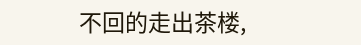不回的走出茶楼,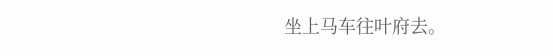坐上马车往叶府去。